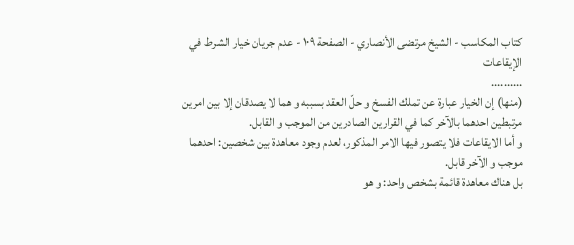كتاب المكاسب - الشيخ مرتضى الأنصاري - الصفحة ١٠٩ - عدم جريان خيار الشرط في الإيقاعات
..........
(منها) إن الخيار عبارة عن تملك الفسخ و حلّ العقد بسببه و هما لا يصدقان إلا بين امرين مرتبطين احدهما بالآخر كما في القرارين الصادرين من الموجب و القابل.
و أما الايقاعات فلا يتصور فيها الامر المذكور، لعدم وجود معاهدة بين شخصين: احدهما موجب و الآخر قابل.
بل هناك معاهدة قائمة بشخص واحد: و هو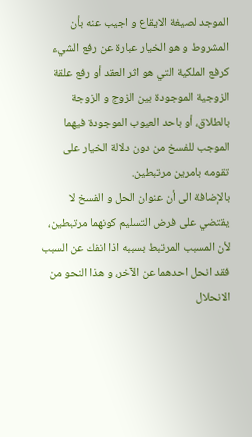الموجد لصيغة الايقاع و اجيب عنه بأن المشروط و هو الخيار عبارة عن رفع الشيء كرفع الملكية التي هو اثر العقد أو رفع علقة الزوجية الموجودة بين الزوج و الزوجة بالطلاق، أو باحد العيوب الموجودة فيهما الموجب للفسخ من دون دلالة الخيار على تقومه بامرين مرتبطين.
بالإضافة الى أن عنوان الحل و الفسخ لا يقتضي على فرض التسليم كونهما مرتبطين، لأن المسبب المرتبط بسببه اذا انفك عن السبب فقد انحل احدهما عن الآخر، و هذا النحو من الانحلال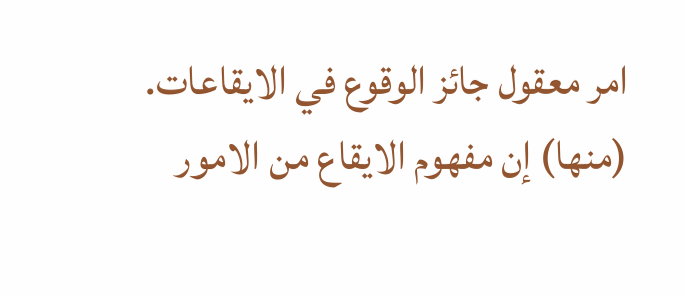امر معقول جائز الوقوع في الايقاعات.
(منها) إن مفهوم الايقاع من الامور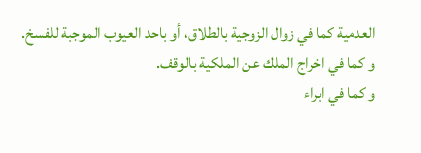العدمية كما في زوال الزوجية بالطلاق، أو باحد العيوب الموجبة للفسخ.
و كما في اخراج الملك عن الملكية بالوقف.
و كما في ابراء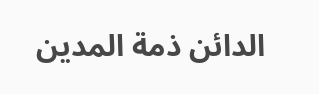الدائن ذمة المدين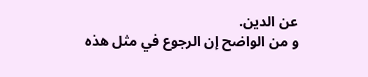عن الدين.
و من الواضح إن الرجوع في مثل هذه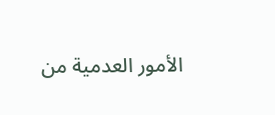الأمور العدمية من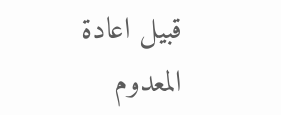قبيل اعادة المعدوم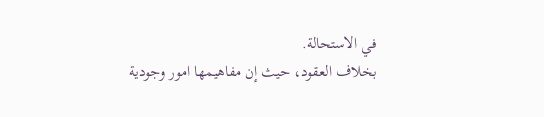في الاستحالة.
بخلاف العقود، حيث إن مفاهيمها امور وجودية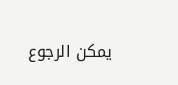يمكن الرجوع